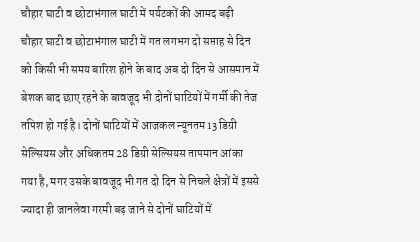चौहार घाटी व छोटाभंगाल घाटी में पर्यटकों की आमद बढ़ी
चौहार घाटी व छोटाभंगाल घाटी में गत लगभग दो सप्ताह से दिन को किसी भी समय बारिश होने के बाद अब दो दिन से आसमान में बेशक बाद छाए रहने के बावजूद भी दोनों घाटियों में गर्मी की तेज तपिश हो गई है। दोनों घाटियों में आजकल न्यूनतम 13 डिग्री सेल्सियस और अधिकतम 28 डिग्री सेल्सियस तापमान आंका गया है, मगर उसके बावजूद भी गत दो दिन से निचले क्षेत्रों में इससे ज्यादा ही जानलेवा गरमी बढ़ जाने से दोनों घाटियों में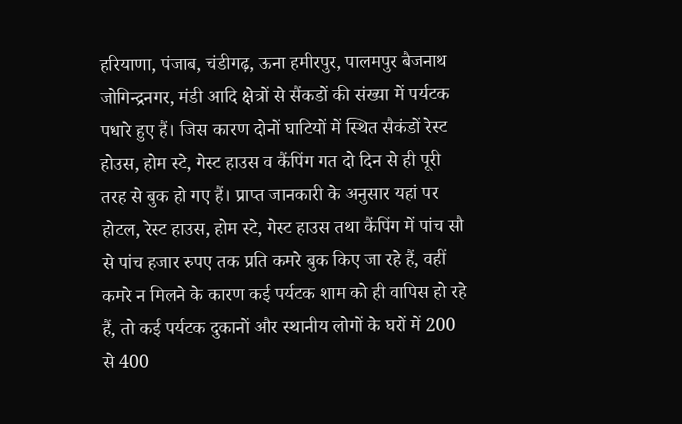हरियाणा, पंजाब, चंडीगढ़, ऊना हमीरपुर, पालमपुर बैजनाथ जोगिन्द्रनगर, मंडी आदि क्षेत्रों से सैंकडों की संख्या में पर्यटक पधारे हुए हैं। जिस कारण दोनों घाटियों में स्थित सैकंडों रेस्ट होउस, होम स्टे, गेस्ट हाउस व कैंपिंग गत दो दिन से ही पूरी तरह से बुक हो गए हैं। प्राप्त जानकारी के अनुसार यहां पर होटल, रेस्ट हाउस, होम स्टे, गेस्ट हाउस तथा कैंपिंग में पांच सौ से पांच हजार रुपए तक प्रति कमरे बुक किए जा रहे हैं, वहीं कमरे न मिलने के कारण कई पर्यटक शाम को ही वापिस हो रहे हैं, तो कई पर्यटक दुकानों और स्थानीय लोगों के घरों में 200 से 400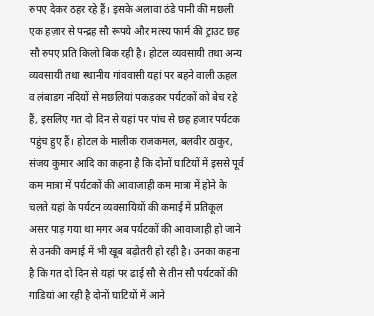रुपए देकर ठहर रहे हैं। इसके अलावा ठंडे पानी की मछली एक हज़ार से पन्द्रह सौ रूपये और मत्स्य फार्म की ट्राउट छह सौ रुपए प्रति किलो बिक रही है। होटल व्यवसायी तथा अन्य व्यवसायी तथा स्थानीय गांववासी यहां पर बहने वाली ऊहल व लंबाडग नदियों से मछलियां पकड़कर पर्यटकों को बेच रहे हैं, इसलिए गत दो दिन से यहां पर पांच से छह हजार पर्यटक पहुंच हुए हैं। होटल के मालीक राजकमल, बलवीर ठाकुर, संजय कुमार आदि का कहना है कि दोनों घाटियों में इससे पूर्व कम मात्रा में पर्यटकों की आवाजाही कम मात्रा में होने के चलते यहां के पर्यटन व्यवसायियों की कमाई में प्रतिकूल असर पाड़ गया था मगर अब पर्यटकों की आवाजाही हो जाने से उनकी कमाई में भी खूब बढ़ोतरी हो रही है। उनका कहना है कि गत दो दिन से यहां पर ढाई सौ से तीन सौ पर्यटकों की गाडियां आ रही है दोनों घाटियों में आने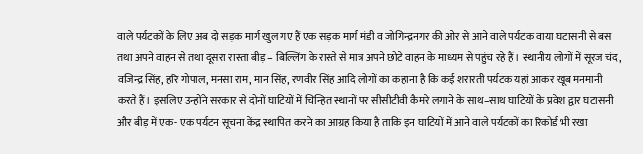वाले पर्यटकों के लिए अब दो सड़क मार्ग खुल गए हैं एक सड़क मार्ग मंडी व जोगिन्द्रनगर की ओर से आने वाले पर्यटक वाया घटासनी से बस तथा अपने वाहन से तथा दूसरा रास्ता बीड़ – बिल्लिंग के रास्ते से मात्र अपने छोटे वाहन के माध्यम से पहुंच रहे हैं। स्थानीय लोगों में सूरज चंद, वजिन्द्र सिंह, हरि गोपाल, मनसा राम, मान सिंह, रणवीर सिंह आदि लोगों का कहाना है कि कई शरारती पर्यटक यहां आकर खूब मनमानी करते हैं। इसलिए उन्होंने सरकार से दोनों घाटियों में चिन्हित स्थानों पर सीसीटीवी कैमरे लगाने के साथ–साथ घाटियों के प्रवेश द्वार घटासनी और बीड़ में एक- एक पर्यटन सूचना केंद्र स्थापित करने का आग्रह किया है ताकि इन घाटियों में आने वाले पर्यटकों का रिकोर्ड भी रखा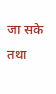जा सके तथा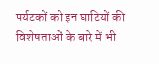पर्यटकों को इन घाटियों की विशेषताओं के बारे में भी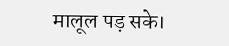मालूल पड़ सके।